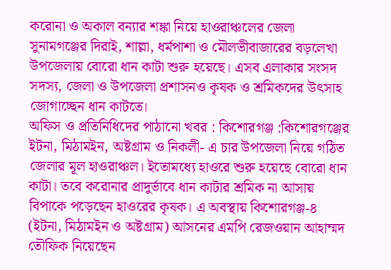করোনা ও অকাল বন্যার শঙ্কা নিয়ে হাওরাঞ্চলের জেলা সুনামগঞ্জের দিরাই, শাল্লা, ধর্মপাশা ও মৌলভীবাজারের বড়লেখা উপজেলায় বোরো ধান কাটা শুরু হয়েছে। এসব এলাকার সংসদ সদস্য, জেলা ও উপজেলা প্রশাসনও কৃষক ও শ্রমিকদের উৎসাহ জোগাচ্ছেন ধান কাটতে।
অফিস ও প্রতিনিধিদের পাঠানো খবর : কিশোরগঞ্জ :কিশোরগঞ্জের ইটনা, মিঠামইন, অষ্টগ্রাম ও নিকলী- এ চার উপজেলা নিয়ে গঠিত জেলার মূল হাওরাঞ্চল। ইতোমধ্যে হাওরে শুরু হয়েছে বোরো ধান কাটা। তবে করোনার প্রাদুর্ভাবে ধান কাটার শ্রমিক না আসায় বিপাকে পড়েছেন হাওরের কৃষক। এ অবস্থায় কিশোরগঞ্জ-৪ (ইটনা, মিঠামইন ও অষ্টগ্রাম) আসনের এমপি রেজওয়ান আহাম্মদ তৌফিক নিয়েছেন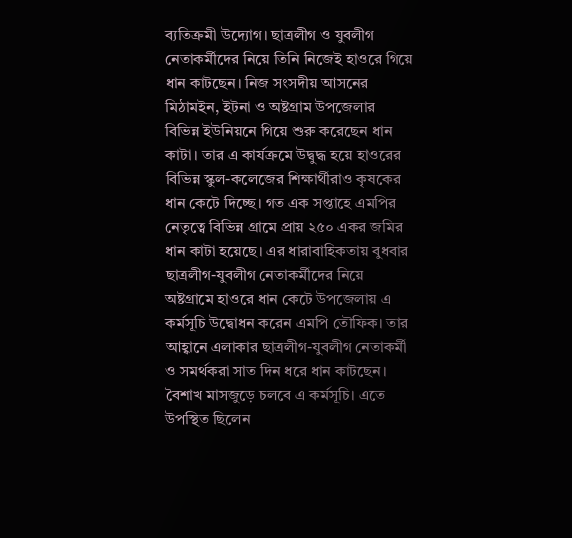ব্যতিক্রমী উদ্যোগ। ছাত্রলীগ ও যুবলীগ নেতাকর্মীদের নিয়ে তিনি নিজেই হাওরে গিয়ে ধান কাটছেন। নিজ সংসদীয় আসনের মিঠামইন, ইটনা ও অষ্টগ্রাম উপজেলার বিভিন্ন ইউনিয়নে গিয়ে শুরু করেছেন ধান কাটা। তার এ কার্যক্রমে উদ্বুদ্ধ হয়ে হাওরের বিভিন্ন স্কুল-কলেজের শিক্ষার্থীরাও কৃষকের ধান কেটে দিচ্ছে। গত এক সপ্তাহে এমপির নেতৃত্বে বিভিন্ন গ্রামে প্রায় ২৫০ একর জমির ধান কাটা হয়েছে। এর ধারাবাহিকতায় বুধবার ছাত্রলীগ-যুবলীগ নেতাকর্মীদের নিয়ে অষ্টগ্রামে হাওরে ধান কেটে উপজেলায় এ কর্মসূচি উদ্বোধন করেন এমপি তৌফিক। তার আহ্বানে এলাকার ছাত্রলীগ-যুবলীগ নেতাকর্মী ও সমর্থকরা সাত দিন ধরে ধান কাটছেন। বৈশাখ মাসজুড়ে চলবে এ কর্মসূচি। এতে উপস্থিত ছিলেন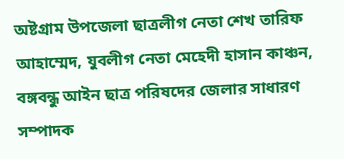অষ্টগ্রাম উপজেলা ছাত্রলীগ নেতা শেখ তারিফ আহাম্মেদ, যুবলীগ নেতা মেহেদী হাসান কাঞ্চন, বঙ্গবন্ধু আইন ছাত্র পরিষদের জেলার সাধারণ সম্পাদক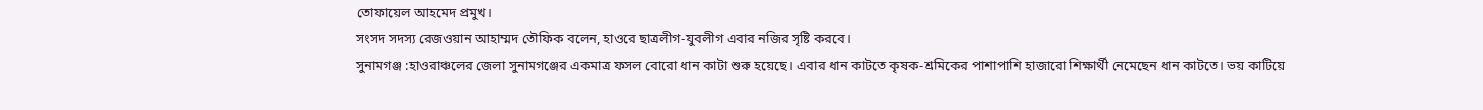তোফায়েল আহমেদ প্রমুখ।
সংসদ সদস্য রেজওয়ান আহাম্মদ তৌফিক বলেন, হাওরে ছাত্রলীগ-যুবলীগ এবার নজির সৃষ্টি করবে।
সুনামগঞ্জ :হাওরাঞ্চলের জেলা সুনামগঞ্জের একমাত্র ফসল বোরো ধান কাটা শুরু হয়েছে। এবার ধান কাটতে কৃষক-শ্রমিকের পাশাপাশি হাজারো শিক্ষার্থী নেমেছেন ধান কাটতে। ভয় কাটিয়ে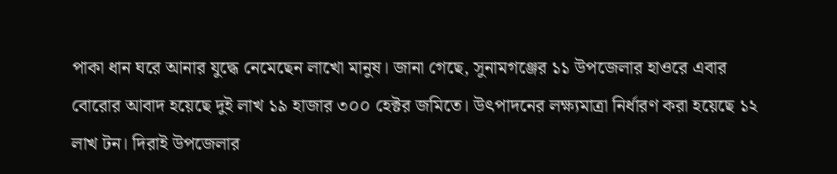পাকা ধান ঘরে আনার যুদ্ধে নেমেছেন লাখো মানুষ। জানা গেছে, সুনামগঞ্জের ১১ উপজেলার হাওরে এবার বোরোর আবাদ হয়েছে দুই লাখ ১৯ হাজার ৩০০ হেক্টর জমিতে। উৎপাদনের লক্ষ্যমাত্রা নির্ধারণ করা হয়েছে ১২ লাখ টন। দিরাই উপজেলার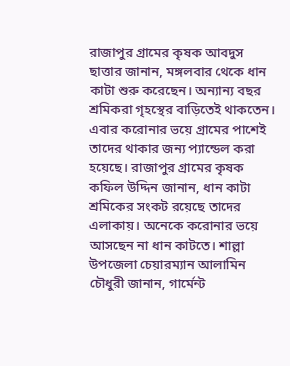রাজাপুর গ্রামের কৃষক আবদুস ছাত্তার জানান, মঙ্গলবার থেকে ধান কাটা শুরু করেছেন। অন্যান্য বছর শ্রমিকরা গৃহস্থের বাড়িতেই থাকতেন। এবার করোনার ভয়ে গ্রামের পাশেই তাদের থাকার জন্য প্যান্ডেল করা হয়েছে। রাজাপুর গ্রামের কৃষক কফিল উদ্দিন জানান, ধান কাটা শ্রমিকের সংকট রয়েছে তাদের এলাকায়। অনেকে করোনার ভয়ে আসছেন না ধান কাটতে। শাল্লা উপজেলা চেয়ারম্যান আলামিন চৌধুরী জানান, গার্মেন্ট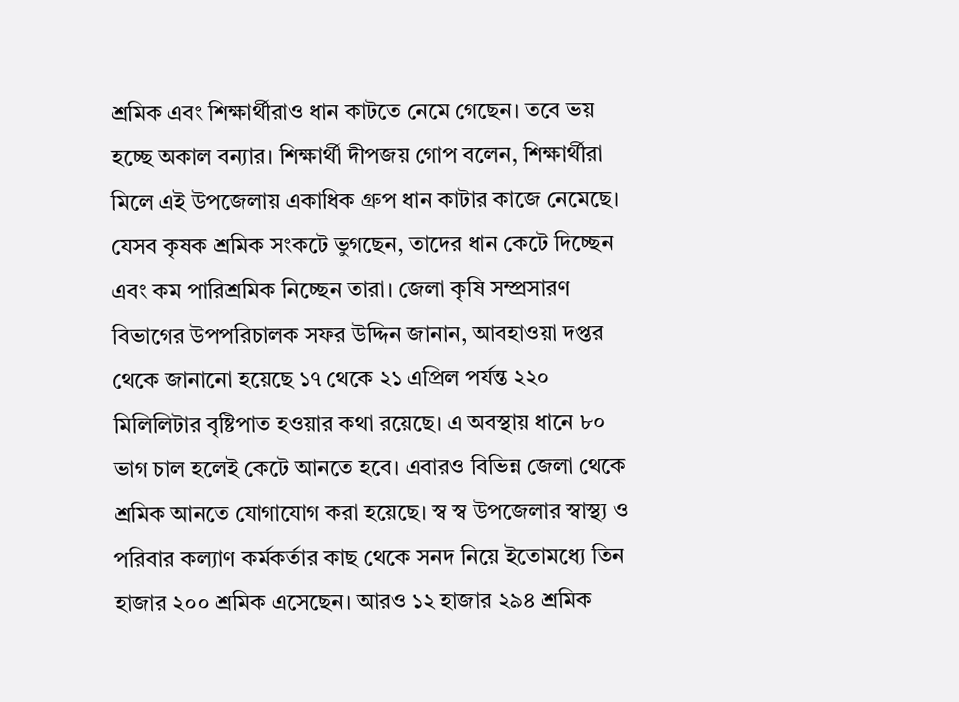শ্রমিক এবং শিক্ষার্থীরাও ধান কাটতে নেমে গেছেন। তবে ভয় হচ্ছে অকাল বন্যার। শিক্ষার্থী দীপজয় গোপ বলেন, শিক্ষার্থীরা মিলে এই উপজেলায় একাধিক গ্রুপ ধান কাটার কাজে নেমেছে। যেসব কৃষক শ্রমিক সংকটে ভুগছেন, তাদের ধান কেটে দিচ্ছেন এবং কম পারিশ্রমিক নিচ্ছেন তারা। জেলা কৃষি সম্প্রসারণ বিভাগের উপপরিচালক সফর উদ্দিন জানান, আবহাওয়া দপ্তর থেকে জানানো হয়েছে ১৭ থেকে ২১ এপ্রিল পর্যন্ত ২২০ মিলিলিটার বৃষ্টিপাত হওয়ার কথা রয়েছে। এ অবস্থায় ধানে ৮০ ভাগ চাল হলেই কেটে আনতে হবে। এবারও বিভিন্ন জেলা থেকে শ্রমিক আনতে যোগাযোগ করা হয়েছে। স্ব স্ব উপজেলার স্বাস্থ্য ও পরিবার কল্যাণ কর্মকর্তার কাছ থেকে সনদ নিয়ে ইতোমধ্যে তিন হাজার ২০০ শ্রমিক এসেছেন। আরও ১২ হাজার ২৯৪ শ্রমিক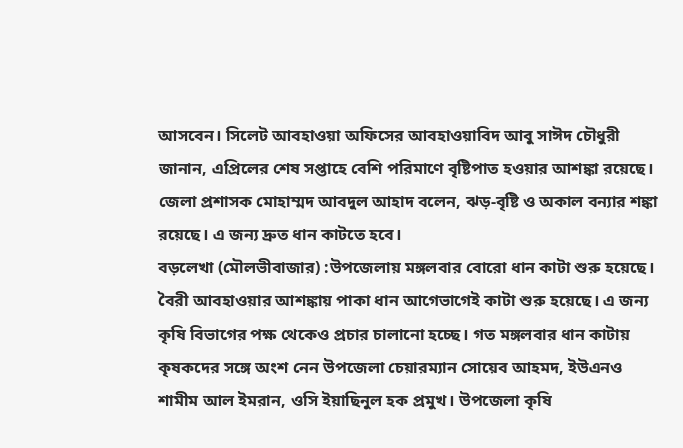আসবেন। সিলেট আবহাওয়া অফিসের আবহাওয়াবিদ আবু সাঈদ চৌধুরী জানান, এপ্রিলের শেষ সপ্তাহে বেশি পরিমাণে বৃষ্টিপাত হওয়ার আশঙ্কা রয়েছে। জেলা প্রশাসক মোহাম্মদ আবদুল আহাদ বলেন, ঝড়-বৃষ্টি ও অকাল বন্যার শঙ্কা রয়েছে। এ জন্য দ্রুত ধান কাটতে হবে।
বড়লেখা (মৌলভীবাজার) :উপজেলায় মঙ্গলবার বোরো ধান কাটা শুরু হয়েছে। বৈরী আবহাওয়ার আশঙ্কায় পাকা ধান আগেভাগেই কাটা শুরু হয়েছে। এ জন্য কৃষি বিভাগের পক্ষ থেকেও প্রচার চালানো হচ্ছে। গত মঙ্গলবার ধান কাটায় কৃষকদের সঙ্গে অংশ নেন উপজেলা চেয়ারম্যান সোয়েব আহমদ, ইউএনও শামীম আল ইমরান, ওসি ইয়াছিনুল হক প্রমুখ। উপজেলা কৃষি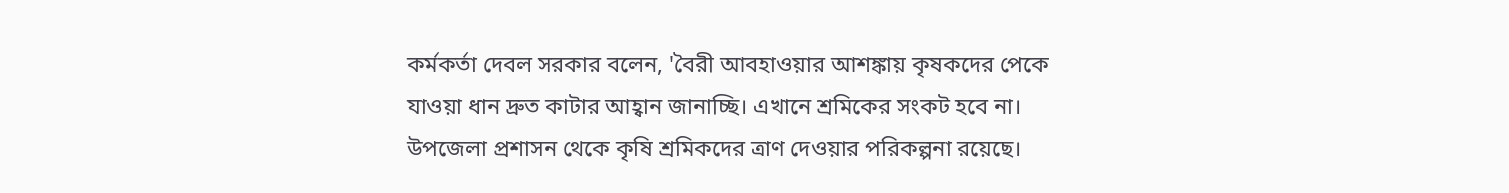কর্মকর্তা দেবল সরকার বলেন, 'বৈরী আবহাওয়ার আশঙ্কায় কৃষকদের পেকে যাওয়া ধান দ্রুত কাটার আহ্বান জানাচ্ছি। এখানে শ্রমিকের সংকট হবে না। উপজেলা প্রশাসন থেকে কৃষি শ্রমিকদের ত্রাণ দেওয়ার পরিকল্পনা রয়েছে।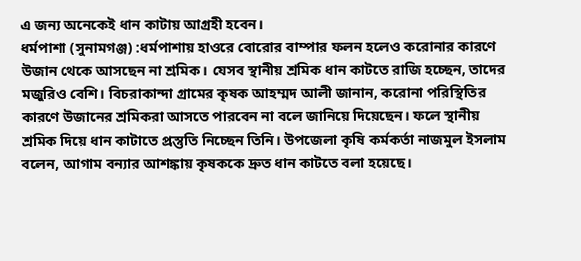এ জন্য অনেকেই ধান কাটায় আগ্রহী হবেন।
ধর্মপাশা (সুনামগঞ্জ) :ধর্মপাশায় হাওরে বোরোর বাম্পার ফলন হলেও করোনার কারণে উজান থেকে আসছেন না শ্রমিক। যেসব স্থানীয় শ্রমিক ধান কাটতে রাজি হচ্ছেন, তাদের মজুরিও বেশি। বিচরাকান্দা গ্রামের কৃষক আহম্মদ আলী জানান, করোনা পরিস্থিতির কারণে উজানের শ্রমিকরা আসতে পারবেন না বলে জানিয়ে দিয়েছেন। ফলে স্থানীয় শ্রমিক দিয়ে ধান কাটাতে প্রস্তুতি নিচ্ছেন তিনি। উপজেলা কৃষি কর্মকর্তা নাজমুল ইসলাম বলেন, আগাম বন্যার আশঙ্কায় কৃষককে দ্রুত ধান কাটতে বলা হয়েছে।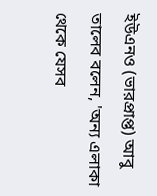ইউএনও (ভারপ্রাপ্ত) আবু তালেব বলেন, 'অন্য এলাকা থেকে যেসব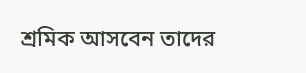শ্রমিক আসবেন তাদের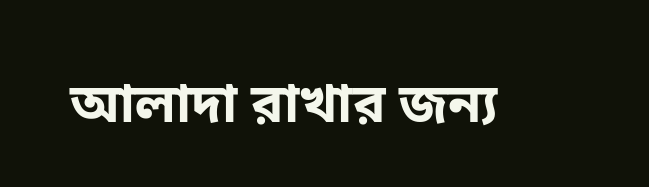আলাদা রাখার জন্য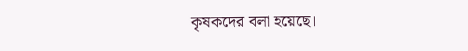কৃষকদের বলা হয়েছে।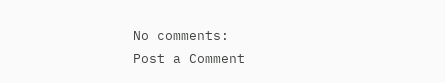No comments:
Post a Comment